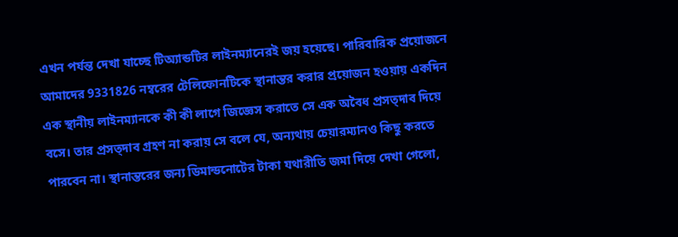এখন পর্যন্ত দেখা যাচ্ছে টিঅ্যান্ডটির লাইনম্যানেরই জয় হয়েছে। পারিবারিক প্রয়োজনে আমাদের 9331826 নম্বরের টেলিফোনটিকে স্থানান্তর করার প্রয়োজন হওয়ায় একদিন এক স্থানীয় লাইনম্যানকে কী কী লাগে জিজ্ঞেস করাতে সে এক অবৈধ প্রসত্দাব দিয়ে বসে। তার প্রসত্দাব গ্রহণ না করায় সে বলে যে, অন্যথায় চেয়ারম্যানও কিছু করতে পারবেন না। স্থানান্তরের জন্য ডিমান্ডনোটের টাকা যথারীতি জমা দিয়ে দেখা গেলো,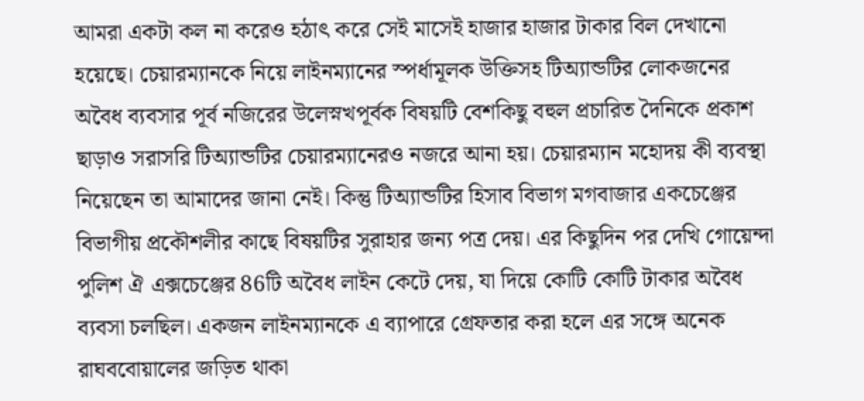আমরা একটা কল না করেও হঠাৎ করে সেই মাসেই হাজার হাজার টাকার বিল দেখানো হয়েছে। চেয়ারম্যানকে নিয়ে লাইনম্যানের স্পর্ধামূলক উক্তিসহ টিঅ্যান্ডটির লোকজনের অবৈধ ব্যবসার পূর্ব নজিরের উলেস্নখপূর্বক বিষয়টি বেশকিছু বহুল প্রচারিত দৈনিকে প্রকাশ ছাড়াও সরাসরি টিঅ্যান্ডটির চেয়ারম্যানেরও নজরে আনা হয়। চেয়ারম্যান মহোদয় কী ব্যবস্থা নিয়েছেন তা আমাদের জানা নেই। কিন্তু টিঅ্যান্ডটির হিসাব বিভাগ মগবাজার একচেঞ্জের বিভাগীয় প্রকৌশলীর কাছে বিষয়টির সুরাহার জন্য পত্র দেয়। এর কিছুদিন পর দেখি গোয়েন্দা পুলিশ ঐ এক্সচেঞ্জের 86টি অবৈধ লাইন কেটে দেয়, যা দিয়ে কোটি কোটি টাকার অবৈধ ব্যবসা চলছিল। একজন লাইনম্যানকে এ ব্যাপারে গ্রেফতার করা হলে এর সঙ্গে অনেক রাঘববোয়ালের জড়িত থাকা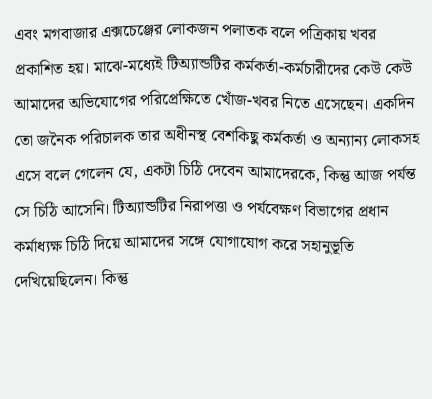এবং মগবাজার এক্সচেঞ্জের লোকজন পলাতক বলে পত্রিকায় খবর প্রকাশিত হয়। মাঝে-মধ্যেই টিঅ্যান্ডটির কর্মকর্তা-কর্মচারীদের কেউ কেউ আমাদের অভিযোগের পরিপ্রেক্ষিতে খোঁজ-খবর নিতে এসেছেন। একদিন তো জনৈক পরিচালক তার অধীনস্থ বেশকিছু কর্মকর্তা ও অন্যান্য লোকসহ এসে বলে গেলেন যে, একটা চিঠি দেবেন আমাদেরকে, কিন্তু আজ পর্যন্ত সে চিঠি আসেনি। টিঅ্যান্ডটির নিরাপত্তা ও পর্যবেক্ষণ বিভাগের প্রধান কর্মাধ্যক্ষ চিঠি দিয়ে আমাদের সঙ্গে যোগাযোগ করে সহানুভূতি দেখিয়েছিলেন। কিন্তু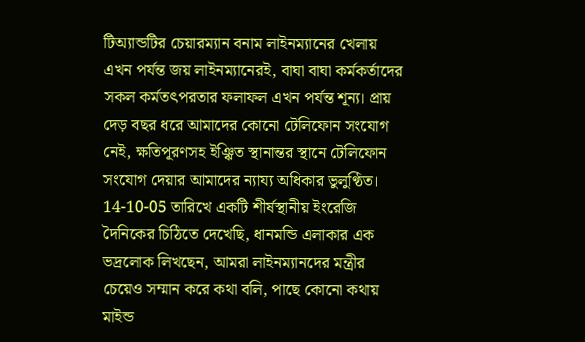টিঅ্যান্ডটির চেয়ারম্যান বনাম লাইনম্যানের খেলায় এখন পর্যন্ত জয় লাইনম্যানেরই, বাঘা বাঘা কর্মকর্তাদের সকল কর্মতৎপরতার ফলাফল এখন পর্যন্ত শূন্য। প্রায় দেড় বছর ধরে আমাদের কোনো টেলিফোন সংযোগ নেই, ক্ষতিপূরণসহ ইঞ্ঝিত স্থানান্তর স্থানে টেলিফোন সংযোগ দেয়ার আমাদের ন্যায্য অধিকার ভুলুণ্ঠিত। 14-10-05 তারিখে একটি শীর্ষস্থানীয় ইংরেজি দৈনিকের চিঠিতে দেখেছি, ধানমন্ডি এলাকার এক ভদ্রলোক লিখছেন, আমরা লাইনম্যানদের মন্ত্রীর চেয়েও সম্মান করে কথা বলি, পাছে কোনো কথায় মাইন্ড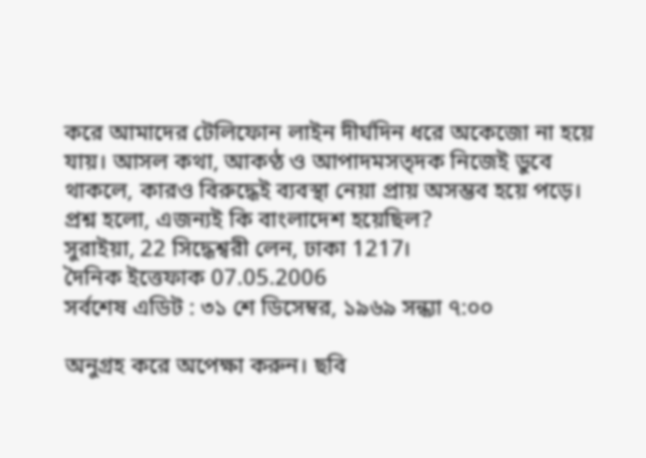করে আমাদের টেলিফোন লাইন দীর্ঘদিন ধরে অকেজো না হয়ে যায়। আসল কথা, আকণ্ঠ ও আপাদমসত্দক নিজেই ডুবে থাকলে, কারও বিরুদ্ধেই ব্যবস্থা নেয়া প্রায় অসম্ভব হয়ে পড়ে। প্রশ্ন হলো, এজন্যই কি বাংলাদেশ হয়েছিল?
সুরাইয়া, 22 সিদ্ধেশ্বরী লেন, ঢাকা 1217।
দৈনিক ইত্তেফাক 07.05.2006
সর্বশেষ এডিট : ৩১ শে ডিসেম্বর, ১৯৬৯ সন্ধ্যা ৭:০০

অনুগ্রহ করে অপেক্ষা করুন। ছবি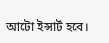আটো ইন্সার্ট হবে।